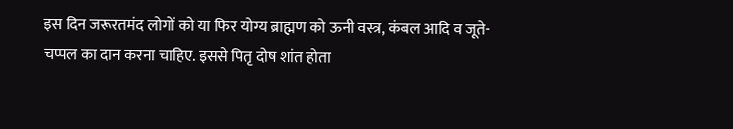इस दिन जरूरतमंद लोगों को या फिर योग्य ब्राह्मण को ऊनी वस्त्र, कंबल आदि व जूते-चप्पल का दान करना चाहिए. इससे पितृ दोष शांत होता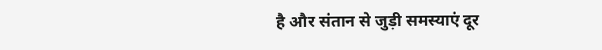है और संतान से जुड़ी समस्याएं दूर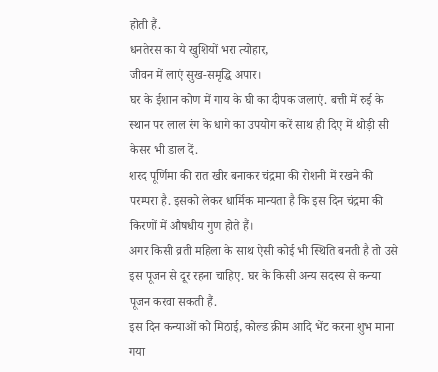होती हैं.
धनतेरस का ये खुशियों भरा त्योहार,
जीवन में लाएं सुख-समृद्धि अपार।
घर के ईशान कोण में गाय के घी का दीपक जलाएं. बत्ती में रुई के स्थान पर लाल रंग के धागे का उपयोग करें साथ ही दिए में थोड़ी सी केसर भी डाल दें.
शरद पूर्णिमा की रात खीर बनाकर चंद्रमा की रोशनी में रखने की परम्परा है. इसको लेकर धार्मिक मान्यता है कि इस दिन चंद्रमा की किरणों में औषधीय गुण होते हैं।
अगर किसी व्रती महिला के साथ ऐसी कोई भी स्थिति बनती है तो उसे इस पूजन से दूर रहना चाहिए. घर के किसी अन्य सदस्य से कन्या पूजन करवा सकती हैं.
इस दिन कन्याओं को मिठाई, कोल्ड क्रीम आदि भेंट करना शुभ माना गया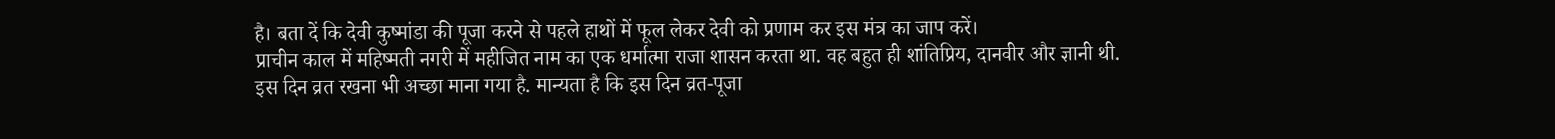है। बता दें कि देवी कुष्मांडा की पूजा करने से पहले हाथों में फूल लेकर देवी को प्रणाम कर इस मंत्र का जाप करें।
प्राचीन काल में महिष्मती नगरी में महीजित नाम का एक धर्मात्मा राजा शासन करता था. वह बहुत ही शांतिप्रिय, दानवीर और ज्ञानी थी.
इस दिन व्रत रखना भी अच्छा माना गया है. मान्यता है कि इस दिन व्रत-पूजा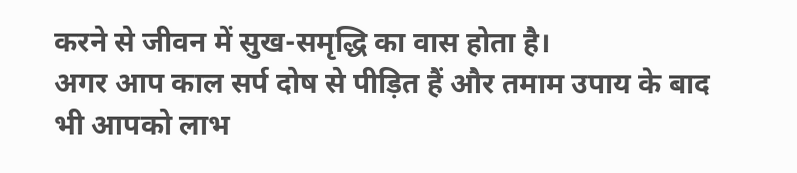करने से जीवन में सुख-समृद्धि का वास होता है।
अगर आप काल सर्प दोष से पीड़ित हैं और तमाम उपाय के बाद भी आपको लाभ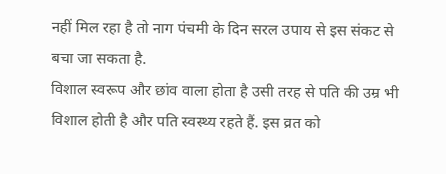नहीं मिल रहा है तो नाग पंचमी के दिन सरल उपाय से इस संकट से बचा जा सकता है.
विशाल स्वरूप और छांव वाला होता है उसी तरह से पति की उम्र भी विशाल होती है और पति स्वस्थ्य रहते हैं. इस व्रत को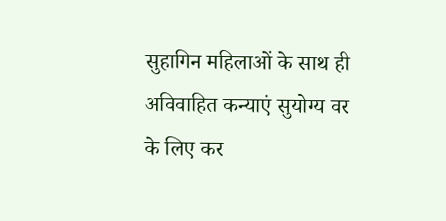सुहागिन महिलाओं के साथ ही अविवाहित कन्याएं सुयोग्य वर के लिए कर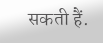सकती हैं.